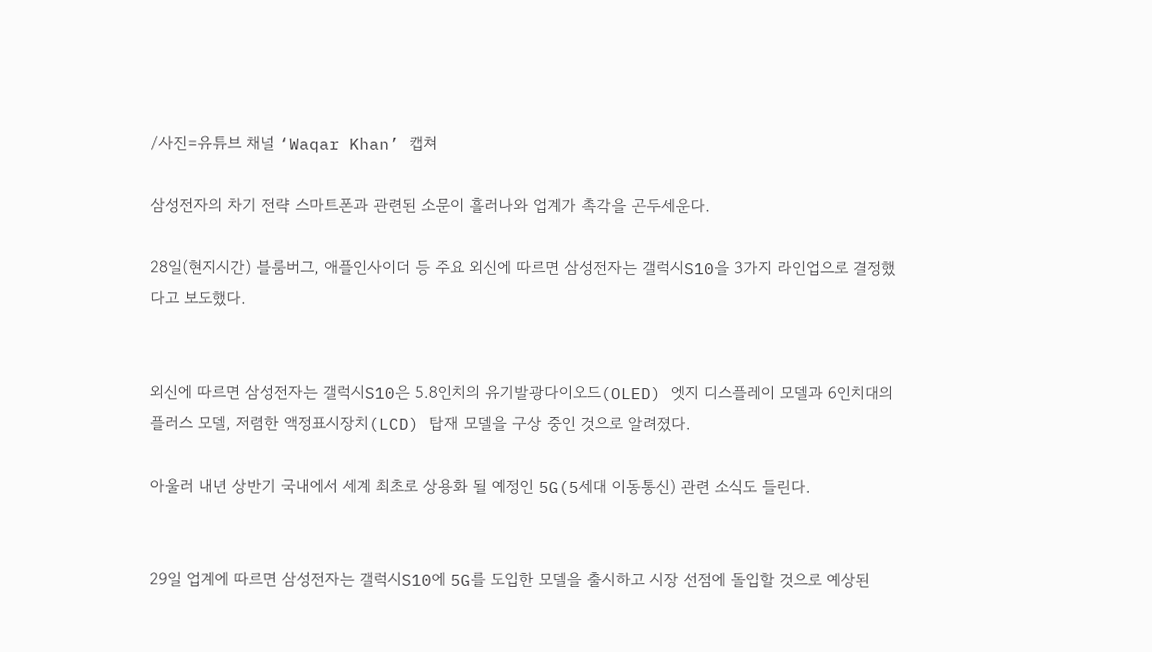/사진=유튜브 채널 ‘Waqar Khan’ 캡쳐

삼성전자의 차기 전략 스마트폰과 관련된 소문이 흘러나와 업계가 촉각을 곤두세운다.

28일(현지시간) 블룸버그, 애플인사이더 등 주요 외신에 따르면 삼성전자는 갤럭시S10을 3가지 라인업으로 결정했다고 보도했다.


외신에 따르면 삼성전자는 갤럭시S10은 5.8인치의 유기발광다이오드(OLED) 엣지 디스플레이 모델과 6인치대의 플러스 모델, 저렴한 액정표시장치(LCD) 탑재 모델을 구상 중인 것으로 알려졌다.

아울러 내년 상반기 국내에서 세계 최초로 상용화 될 예정인 5G(5세대 이동통신) 관련 소식도 들린다.


29일 업계에 따르면 삼성전자는 갤럭시S10에 5G를 도입한 모델을 출시하고 시장 선점에 돌입할 것으로 예상된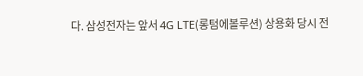다. 삼성전자는 앞서 4G LTE(롱텀에볼루션) 상용화 당시 전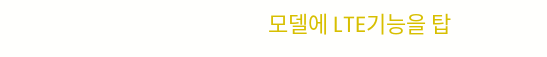모델에 LTE기능을 탑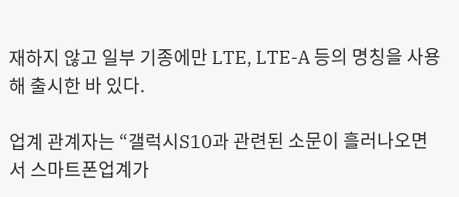재하지 않고 일부 기종에만 LTE, LTE-A 등의 명칭을 사용해 출시한 바 있다.

업계 관계자는 “갤럭시S10과 관련된 소문이 흘러나오면서 스마트폰업계가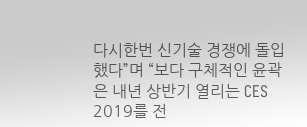다시한번 신기술 경쟁에 돌입했다”며 “보다 구체적인 윤곽은 내년 상반기 열리는 CES 2019를 전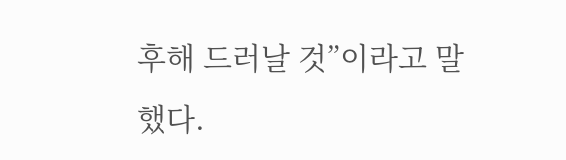후해 드러날 것”이라고 말했다.